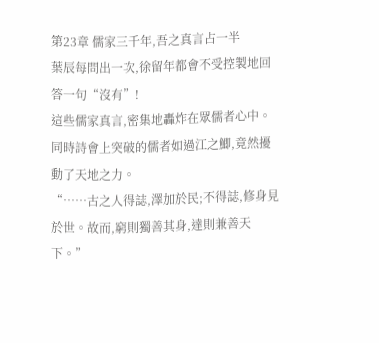第23章 儒家三千年,吾之真言占一半
葉辰每問出一次,徐留年都會不受控製地回答一句“沒有”!
這些儒家真言,密集地轟炸在眾儒者心中。
同時詩會上突破的儒者如過江之鯽,竟然擾動了天地之力。
“……古之人得誌,澤加於民;不得誌,修身見於世。故而,窮則獨善其身,達則兼善天下。”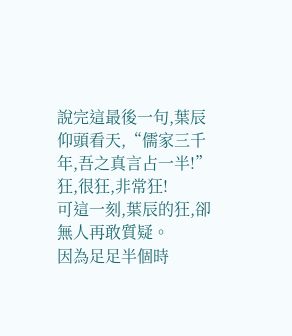說完這最後一句,葉辰仰頭看天,“儒家三千年,吾之真言占一半!”
狂,很狂,非常狂!
可這一刻,葉辰的狂,卻無人再敢質疑。
因為足足半個時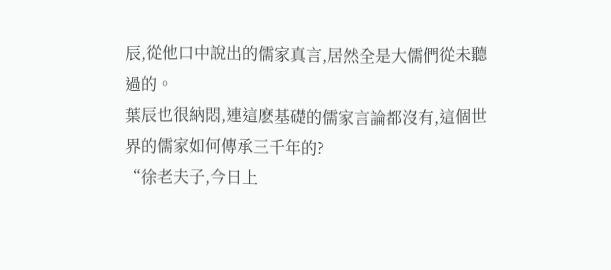辰,從他口中說出的儒家真言,居然全是大儒們從未聽過的。
葉辰也很納悶,連這麽基礎的儒家言論都沒有,這個世界的儒家如何傳承三千年的?
“徐老夫子,今日上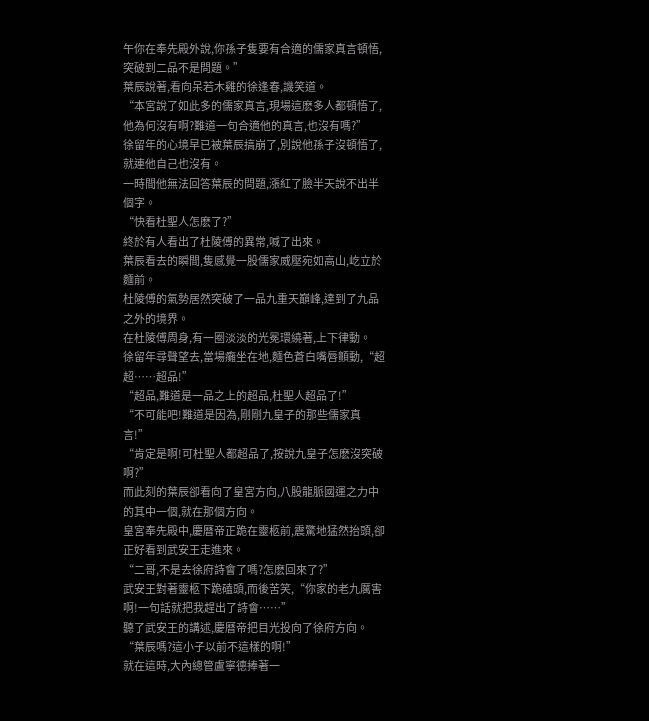午你在奉先殿外說,你孫子隻要有合適的儒家真言頓悟,突破到二品不是問題。”
葉辰說著,看向呆若木雞的徐逢春,譏笑道。
“本宮說了如此多的儒家真言,現場這麽多人都頓悟了,他為何沒有啊?難道一句合適他的真言,也沒有嗎?”
徐留年的心境早已被葉辰搞崩了,別說他孫子沒頓悟了,就連他自己也沒有。
一時間他無法回答葉辰的問題,漲紅了臉半天說不出半個字。
“快看杜聖人怎麽了?”
終於有人看出了杜陵傅的異常,喊了出來。
葉辰看去的瞬間,隻感覺一股儒家威壓宛如高山,屹立於麵前。
杜陵傅的氣勢居然突破了一品九重天巔峰,達到了九品之外的境界。
在杜陵傅周身,有一圈淡淡的光冕環繞著,上下律動。
徐留年尋聲望去,當場癱坐在地,麵色蒼白嘴唇顫動,“超超……超品!”
“超品,難道是一品之上的超品,杜聖人超品了!”
“不可能吧!難道是因為,剛剛九皇子的那些儒家真言!”
“肯定是啊!可杜聖人都超品了,按說九皇子怎麽沒突破啊?”
而此刻的葉辰卻看向了皇宮方向,八股龍脈國運之力中的其中一個,就在那個方向。
皇宮奉先殿中,慶曆帝正跪在靈柩前,震驚地猛然抬頭,卻正好看到武安王走進來。
“二哥,不是去徐府詩會了嗎?怎麽回來了?”
武安王對著靈柩下跪磕頭,而後苦笑,“你家的老九厲害啊!一句話就把我趕出了詩會……”
聽了武安王的講述,慶曆帝把目光投向了徐府方向。
“葉辰嗎?這小子以前不這樣的啊!”
就在這時,大內總管盧寧德捧著一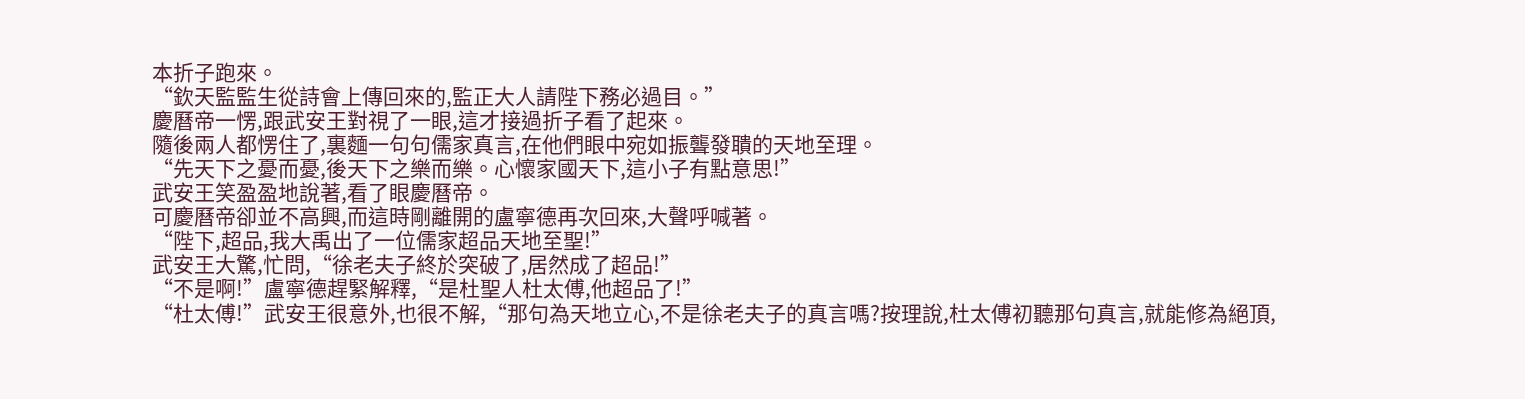本折子跑來。
“欽天監監生從詩會上傳回來的,監正大人請陛下務必過目。”
慶曆帝一愣,跟武安王對視了一眼,這才接過折子看了起來。
隨後兩人都愣住了,裏麵一句句儒家真言,在他們眼中宛如振聾發聵的天地至理。
“先天下之憂而憂,後天下之樂而樂。心懷家國天下,這小子有點意思!”
武安王笑盈盈地說著,看了眼慶曆帝。
可慶曆帝卻並不高興,而這時剛離開的盧寧德再次回來,大聲呼喊著。
“陛下,超品,我大禹出了一位儒家超品天地至聖!”
武安王大驚,忙問,“徐老夫子終於突破了,居然成了超品!”
“不是啊!”盧寧德趕緊解釋,“是杜聖人杜太傅,他超品了!”
“杜太傅!”武安王很意外,也很不解,“那句為天地立心,不是徐老夫子的真言嗎?按理說,杜太傅初聽那句真言,就能修為絕頂,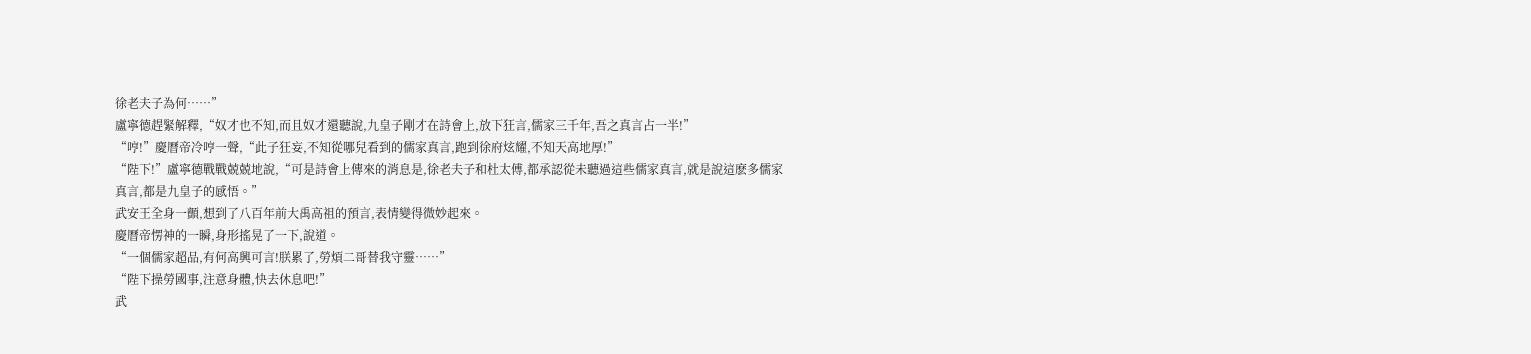徐老夫子為何……”
盧寧德趕緊解釋,“奴才也不知,而且奴才還聽說,九皇子剛才在詩會上,放下狂言,儒家三千年,吾之真言占一半!”
“哼!”慶曆帝冷哼一聲,“此子狂妄,不知從哪兒看到的儒家真言,跑到徐府炫耀,不知天高地厚!”
“陛下!”盧寧德戰戰兢兢地說,“可是詩會上傳來的消息是,徐老夫子和杜太傅,都承認從未聽過這些儒家真言,就是說這麽多儒家真言,都是九皇子的感悟。”
武安王全身一顫,想到了八百年前大禹高祖的預言,表情變得微妙起來。
慶曆帝愣神的一瞬,身形搖晃了一下,說道。
“一個儒家超品,有何高興可言!朕累了,勞煩二哥替我守靈……”
“陛下操勞國事,注意身體,快去休息吧!”
武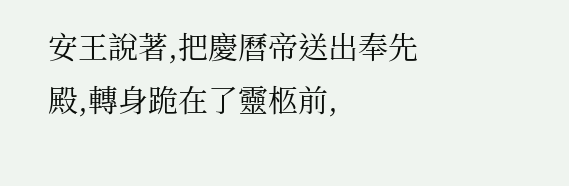安王說著,把慶曆帝送出奉先殿,轉身跪在了靈柩前,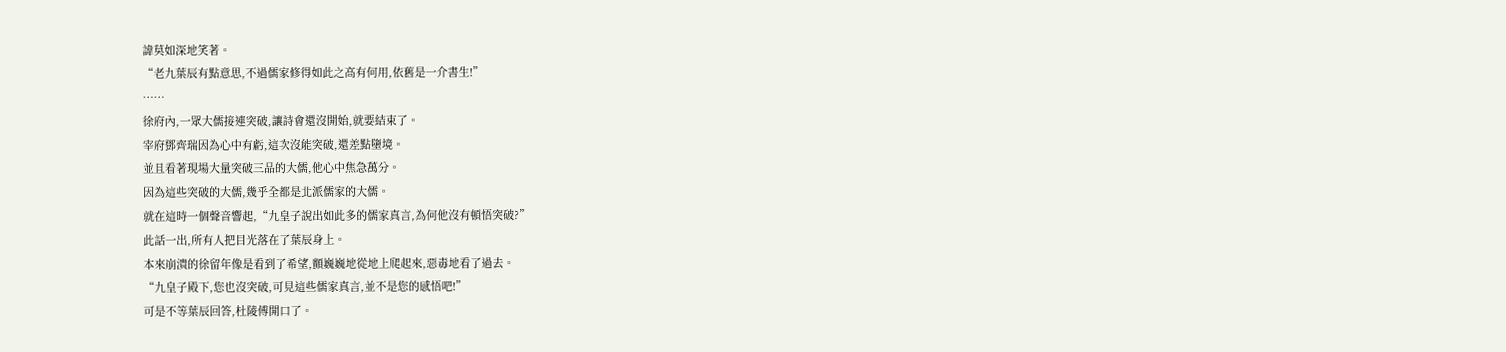諱莫如深地笑著。
“老九葉辰有點意思,不過儒家修得如此之高有何用,依舊是一介書生!”
……
徐府內,一眾大儒接連突破,讓詩會還沒開始,就要結束了。
宰府鄧齊瑞因為心中有虧,這次沒能突破,還差點墮境。
並且看著現場大量突破三品的大儒,他心中焦急萬分。
因為這些突破的大儒,幾乎全都是北派儒家的大儒。
就在這時一個聲音響起,“九皇子說出如此多的儒家真言,為何他沒有頓悟突破?”
此話一出,所有人把目光落在了葉辰身上。
本來崩潰的徐留年像是看到了希望,顫巍巍地從地上爬起來,惡毒地看了過去。
“九皇子殿下,您也沒突破,可見這些儒家真言,並不是您的感悟吧!”
可是不等葉辰回答,杜陵傅開口了。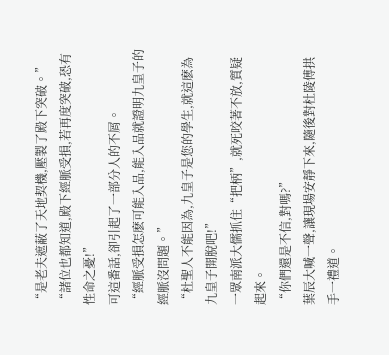“是老夫遮蔽了天地契機,壓製了殿下突破。”
“諸位也都知道,殿下經脈受損,若再度突破,恐有性命之憂!”
可這番話,卻引起了一部分人的不屑。
“經脈受損怎麽可能入品,能入品就證明九皇子的經脈沒問題。”
“杜聖人不能因為,九皇子是您的學生,就這麽為九皇子開脫吧!”
一眾南派大儒抓住“把柄”,就死咬著不放,質疑起來。
“你們還是不信,對嗎?”
葉辰大喊一聲,讓現場安靜下來,隨後對杜陵傅拱手一禮道。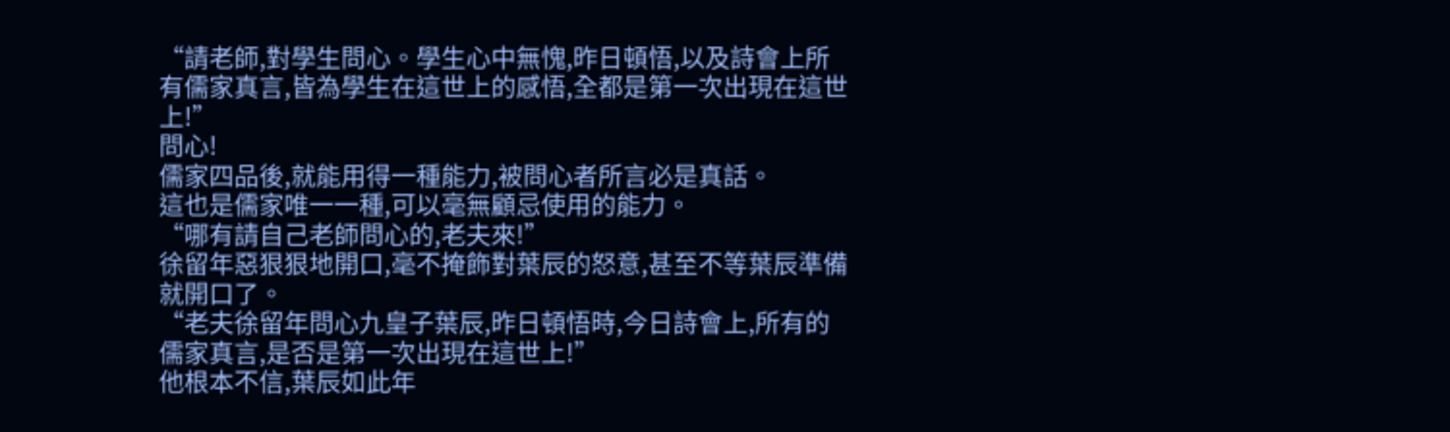“請老師,對學生問心。學生心中無愧,昨日頓悟,以及詩會上所有儒家真言,皆為學生在這世上的感悟,全都是第一次出現在這世上!”
問心!
儒家四品後,就能用得一種能力,被問心者所言必是真話。
這也是儒家唯一一種,可以毫無顧忌使用的能力。
“哪有請自己老師問心的,老夫來!”
徐留年惡狠狠地開口,毫不掩飾對葉辰的怒意,甚至不等葉辰準備就開口了。
“老夫徐留年問心九皇子葉辰,昨日頓悟時,今日詩會上,所有的儒家真言,是否是第一次出現在這世上!”
他根本不信,葉辰如此年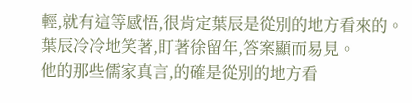輕,就有這等感悟,很肯定葉辰是從別的地方看來的。
葉辰冷冷地笑著,盯著徐留年,答案顯而易見。
他的那些儒家真言,的確是從別的地方看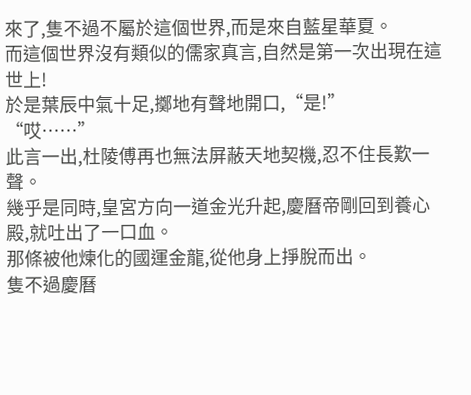來了,隻不過不屬於這個世界,而是來自藍星華夏。
而這個世界沒有類似的儒家真言,自然是第一次出現在這世上!
於是葉辰中氣十足,擲地有聲地開口,“是!”
“哎……”
此言一出,杜陵傅再也無法屏蔽天地契機,忍不住長歎一聲。
幾乎是同時,皇宮方向一道金光升起,慶曆帝剛回到養心殿,就吐出了一口血。
那條被他煉化的國運金龍,從他身上掙脫而出。
隻不過慶曆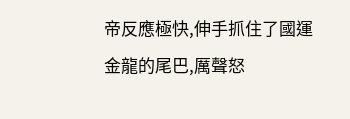帝反應極快,伸手抓住了國運金龍的尾巴,厲聲怒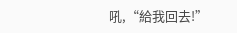吼,“給我回去!”